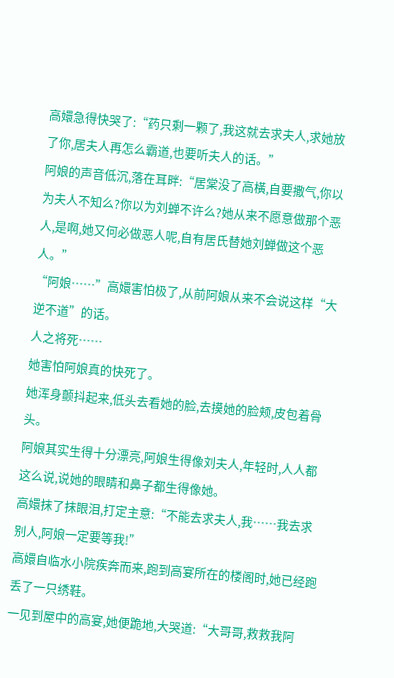高嬛急得快哭了:“药只剩一颗了,我这就去求夫人,求她放了你,居夫人再怎么霸道,也要听夫人的话。”
阿娘的声音低沉,落在耳畔:“居棠没了高橫,自要撒气,你以为夫人不知么?你以为刘蝉不许么?她从来不愿意做那个恶人,是啊,她又何必做恶人呢,自有居氏替她刘蝉做这个恶人。”
“阿娘……”高嬛害怕极了,从前阿娘从来不会说这样“大逆不道”的话。
人之将死……
她害怕阿娘真的快死了。
她浑身颤抖起来,低头去看她的脸,去摸她的脸颊,皮包着骨头。
阿娘其实生得十分漂亮,阿娘生得像刘夫人,年轻时,人人都这么说,说她的眼睛和鼻子都生得像她。
高嬛抹了抹眼泪,打定主意:“不能去求夫人,我……我去求别人,阿娘一定要等我!”
高嬛自临水小院疾奔而来,跑到高宴所在的楼阁时,她已经跑丢了一只绣鞋。
一见到屋中的高宴,她便跪地,大哭道:“大哥哥,救救我阿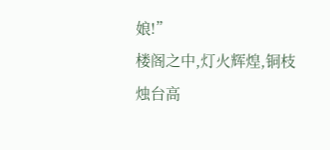娘!”
楼阁之中,灯火辉煌,铜枝烛台高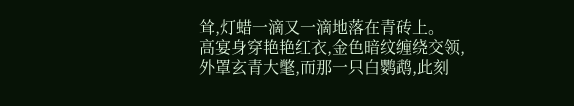耸,灯蜡一滴又一滴地落在青砖上。
高宴身穿艳艳红衣,金色暗纹缠绕交领,外罩玄青大氅,而那一只白鹦鹉,此刻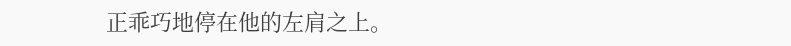正乖巧地停在他的左肩之上。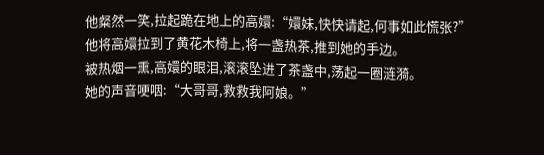他粲然一笑,拉起跪在地上的高嬛:“嬛妹,快快请起,何事如此慌张?”
他将高嬛拉到了黄花木椅上,将一盏热茶,推到她的手边。
被热烟一熏,高嬛的眼泪,滚滚坠进了茶盏中,荡起一圈涟漪。
她的声音哽咽:“大哥哥,救救我阿娘。”